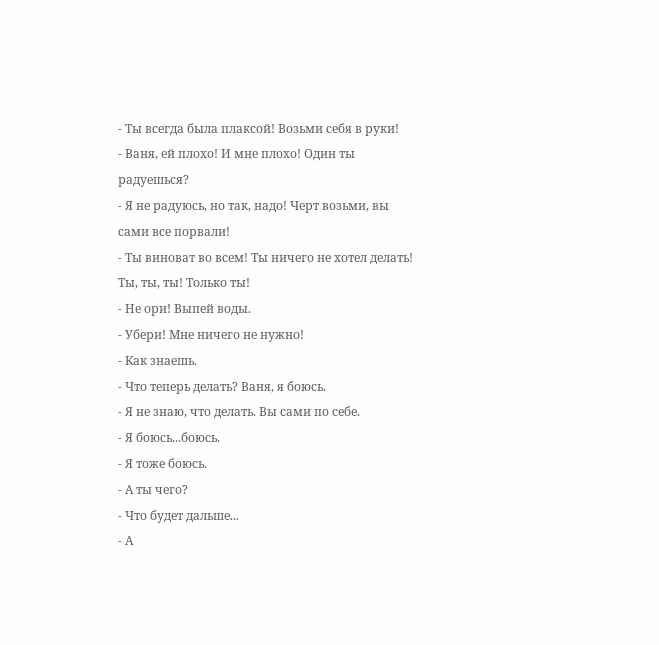- Ты всегда была плаксой! Возьми себя в руки!
- Ваня, ей плохо! И мне плохо! Один ты радуешься?
- Я не радуюсь, но так, надо! Черт возьми, вы сами все порвали!
- Ты виноват во всем! Ты ничего не хотел делать! Ты, ты, ты! Только ты!
- Не ори! Выпей воды.
- Убери! Мне ничего не нужно!
- Как знаешь.
- Что теперь делать? Ваня, я боюсь.
- Я не знаю, что делать. Вы сами по себе.
- Я боюсь...боюсь.
- Я тоже боюсь.
- А ты чего?
- Что будет дальше...
- А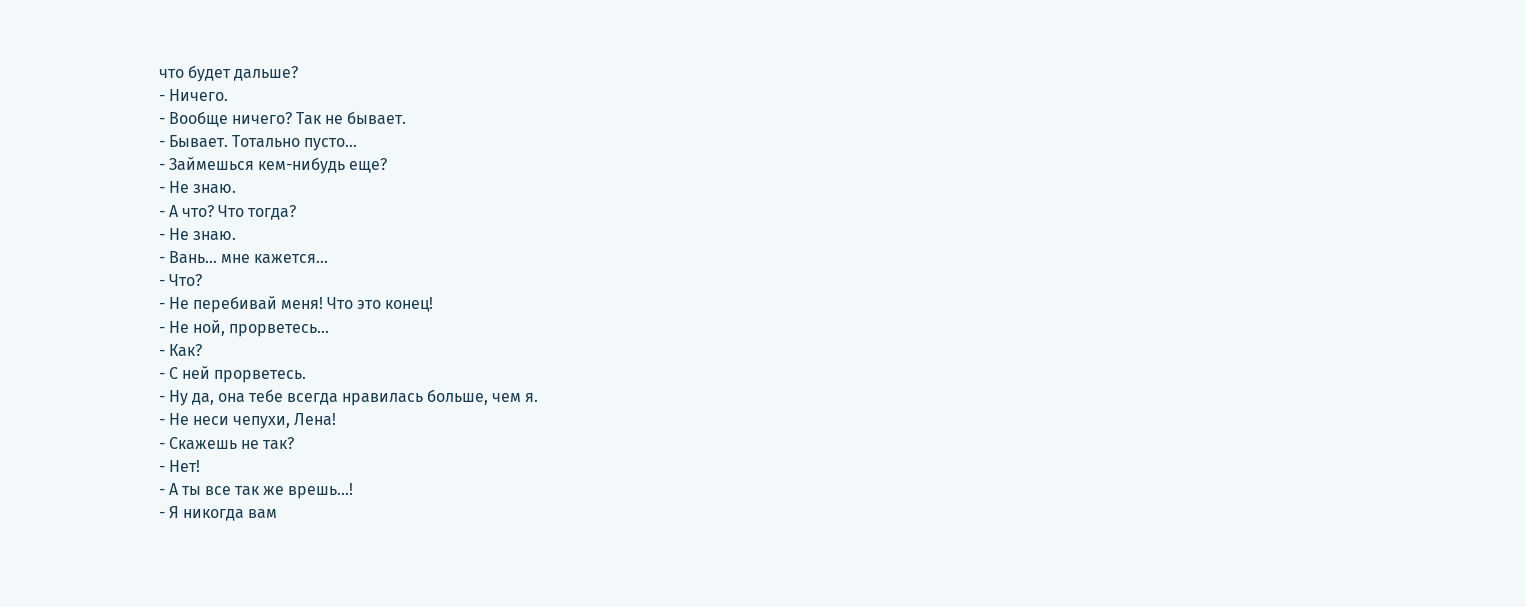что будет дальше?
- Ничего.
- Вообще ничего? Так не бывает.
- Бывает. Тотально пусто…
- Займешься кем-нибудь еще?
- Не знаю.
- А что? Что тогда?
- Не знаю.
- Вань... мне кажется...
- Что?
- Не перебивай меня! Что это конец!
- Не ной, прорветесь...
- Как?
- С ней прорветесь.
- Ну да, она тебе всегда нравилась больше, чем я.
- Не неси чепухи, Лена!
- Скажешь не так?
- Нет!
- А ты все так же врешь...!
- Я никогда вам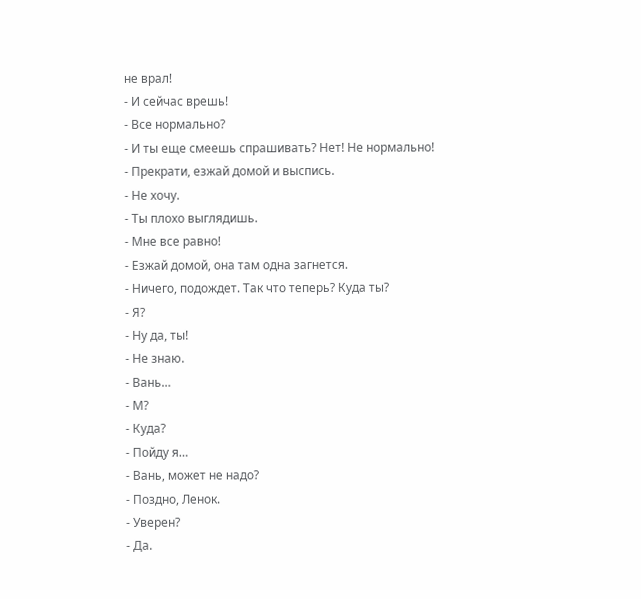не врал!
- И сейчас врешь!
- Все нормально?
- И ты еще смеешь спрашивать? Нет! Не нормально!
- Прекрати, езжай домой и выспись.
- Не хочу.
- Ты плохо выглядишь.
- Мне все равно!
- Езжай домой, она там одна загнется.
- Ничего, подождет. Так что теперь? Куда ты?
- Я?
- Ну да, ты!
- Не знаю.
- Вань…
- М?
- Куда?
- Пойду я…
- Вань, может не надо?
- Поздно, Ленок.
- Уверен?
- Да.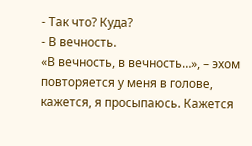- Так что? Куда?
- В вечность.
«В вечность, в вечность…», – эхом повторяется у меня в голове, кажется, я просыпаюсь. Кажется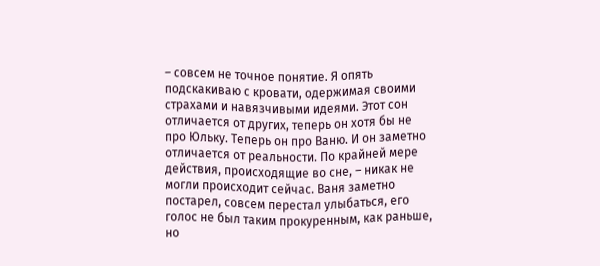– совсем не точное понятие. Я опять подскакиваю с кровати, одержимая своими страхами и навязчивыми идеями. Этот сон отличается от других, теперь он хотя бы не про Юльку. Теперь он про Ваню. И он заметно отличается от реальности. По крайней мере действия, происходящие во сне, – никак не могли происходит сейчас. Ваня заметно постарел, совсем перестал улыбаться, его голос не был таким прокуренным, как раньше, но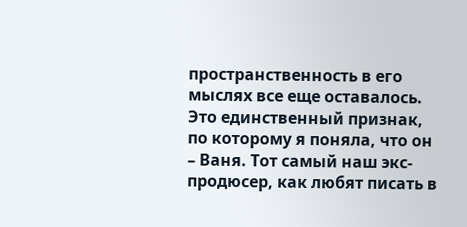пространственность в его мыслях все еще оставалось. Это единственный признак, по которому я поняла, что он – Ваня. Тот самый наш экс-продюсер, как любят писать в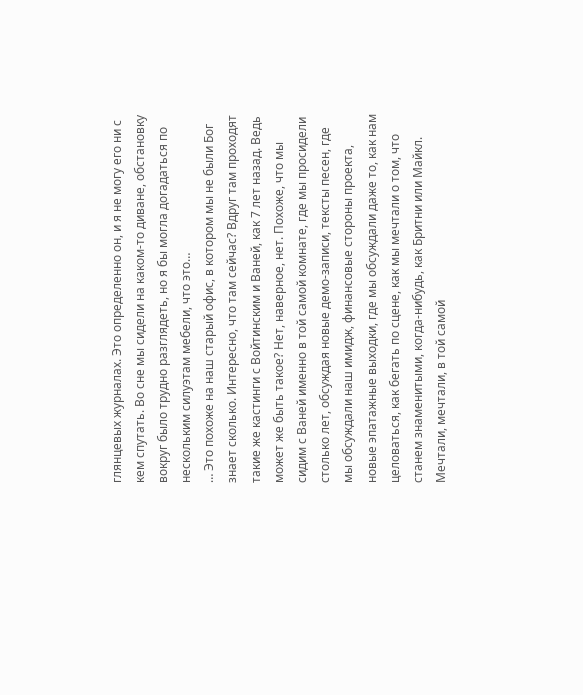глянцевых журналах. Это определенно он, и я не могу его ни с кем спутать. Во сне мы сидели на каком-то диване, обстановку вокруг было трудно разглядеть, но я бы могла догадаться по нескольким силуэтам мебели, что это…
… Это похоже на наш старый офис, в котором мы не были Бог знает сколько. Интересно, что там сейчас? Вдруг там проходят такие же кастинги с Войтинским и Ваней, как 7 лет назад. Ведь может же быть такое? Нет, наверное, нет. Похоже, что мы сидим с Ваней именно в той самой комнате, где мы просидели столько лет, обсуждая новые демо-записи, тексты песен, где мы обсуждали наш имидж, финансовые стороны проекта, новые эпатажные выходки, где мы обсуждали даже то, как нам целоваться, как бегать по сцене, как мы мечтали о том, что станем знаменитыми, когда-нибудь, как Бритни или Майкл. Мечтали, мечтали, в той самой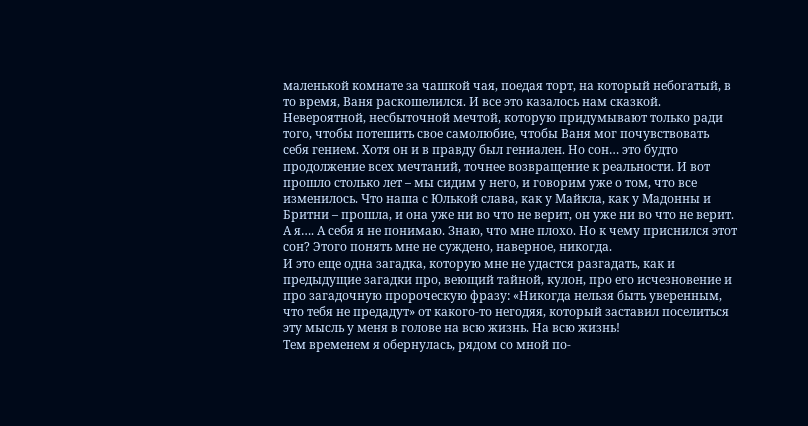маленькой комнате за чашкой чая, поедая торт, на который небогатый, в то время, Ваня раскошелился. И все это казалось нам сказкой. Невероятной, несбыточной мечтой, которую придумывают только ради того, чтобы потешить свое самолюбие, чтобы Ваня мог почувствовать себя гением. Хотя он и в правду был гениален. Но сон… это будто продолжение всех мечтаний, точнее возвращение к реальности. И вот прошло столько лет – мы сидим у него, и говорим уже о том, что все изменилось. Что наша с Юлькой слава, как у Майкла, как у Мадонны и Бритни – прошла, и она уже ни во что не верит, он уже ни во что не верит. А я…. А себя я не понимаю. Знаю, что мне плохо. Но к чему приснился этот сон? Этого понять мне не суждено, наверное, никогда.
И это еще одна загадка, которую мне не удастся разгадать, как и предыдущие загадки про, веющий тайной, кулон, про его исчезновение и про загадочную пророческую фразу: «Никогда нельзя быть уверенным, что тебя не предадут» от какого-то негодяя, который заставил поселиться эту мысль у меня в голове на всю жизнь. На всю жизнь!
Тем временем я обернулась, рядом со мной по-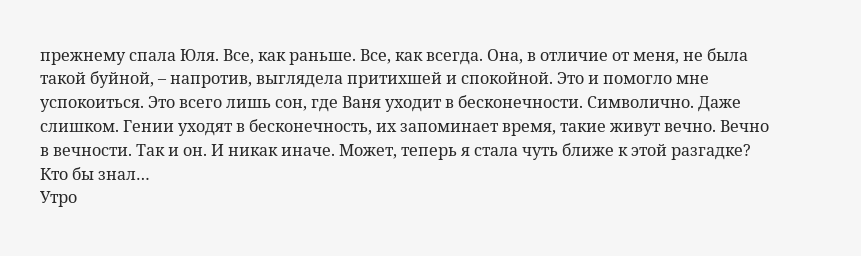прежнему спала Юля. Все, как раньше. Все, как всегда. Она, в отличие от меня, не была такой буйной, – напротив, выглядела притихшей и спокойной. Это и помогло мне успокоиться. Это всего лишь сон, где Ваня уходит в бесконечности. Символично. Даже слишком. Гении уходят в бесконечность, их запоминает время, такие живут вечно. Вечно в вечности. Так и он. И никак иначе. Может, теперь я стала чуть ближе к этой разгадке? Кто бы знал…
Утро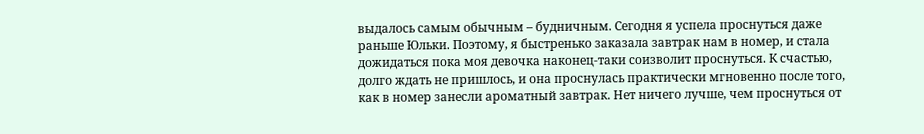выдалось самым обычным – будничным. Сегодня я успела проснуться даже раньше Юльки. Поэтому, я быстренько заказала завтрак нам в номер, и стала дожидаться пока моя девочка наконец-таки соизволит проснуться. К счастью, долго ждать не пришлось, и она проснулась практически мгновенно после того, как в номер занесли ароматный завтрак. Нет ничего лучше, чем проснуться от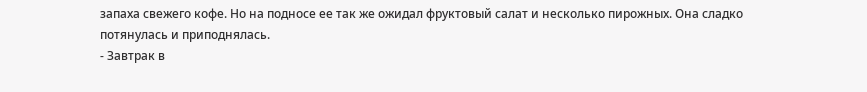запаха свежего кофе. Но на подносе ее так же ожидал фруктовый салат и несколько пирожных. Она сладко потянулась и приподнялась.
- Завтрак в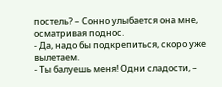постель? – Сонно улыбается она мне, осматривая поднос.
- Да, надо бы подкрепиться, скоро уже вылетаем.
- Ты балуешь меня! Одни сладости, –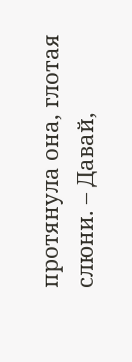протянула она, глотая слюни. – Давай,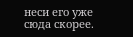неси его уже сюда скорее.